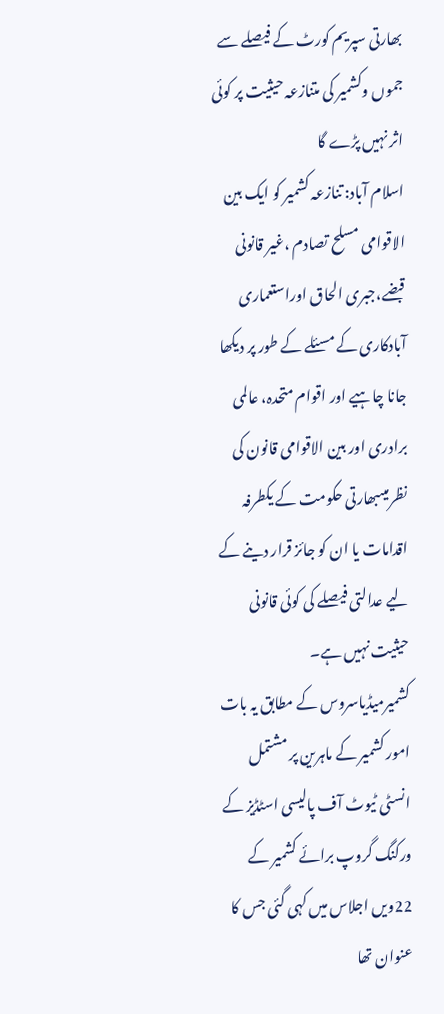بھارتی سپریم کورٹ کے فیصلے سے جموں وکشمیر کی متنازعہ حیثیت پر کوئی اثر نہیں پڑے گا
اسلام آباد: تنازعہ کشمیر کو ایک بین الاقوامی مسلح تصادم ،غیر قانونی قبضے،جبری الحاق اوراستعماری آبادکاری کے مسئلے کے طور پر دیکھا جانا چاہیے اور اقوام متحدہ، عالمی برادری اور بین الاقوامی قانون کی نظرمیںبھارتی حکومت کے یکطرفہ اقدامات یا ان کو جائز قرار دینے کے لیے عدالتی فیصلے کی کوئی قانونی حیثیت نہیں ہے۔
کشمیرمیڈیاسروس کے مطابق یہ بات امور کشمیر کے ماہرین پر مشتمل انسٹی ٹیوٹ آف پالیسی اسٹڈیز کے ورکنگ گروپ برائے کشمیر کے 22ویں اجلاس میں کہی گئی جس کا عنوان تھا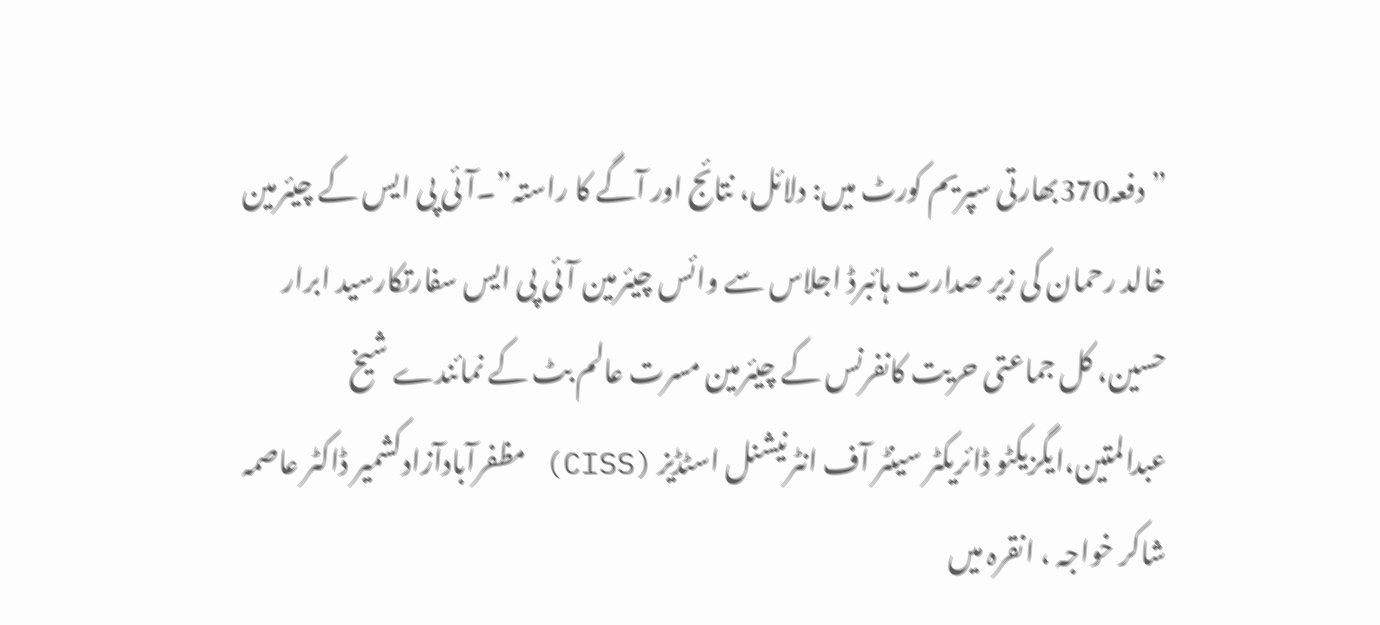”دفعہ370بھارتی سپریم کورٹ میں: دلائل، نتائج اور آگے کا راستہ”۔آئی پی ایس کے چیئرمین خالد رحمان کی زیر صدارت ہائبرڈ اجلاس سے وائس چیئرمین آئی پی ایس سفارتکارسید ابرار حسین، کل جماعتی حریت کانفرنس کے چیئرمین مسرت عالم بٹ کے نمائندے شیخ عبدالمتین،ایگزیکٹو ڈائریکٹر سینٹر آف انٹرنیشنل اسٹڈیز (CISS) مظفرآبادآزادکشمیر ڈاکٹر عاصمہ شاکر خواجہ ، انقرہ میں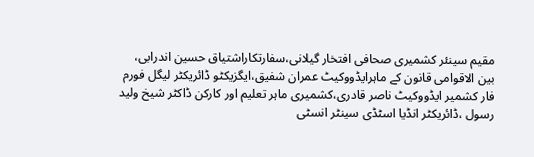مقیم سینئر کشمیری صحافی افتخار گیلانی،سفارتکاراشتیاق حسین اندرابی، بین الاقوامی قانون کے ماہرایڈووکیٹ عمران شفیق،ایگزیکٹو ڈائریکٹر لیگل فورم فار کشمیر ایڈووکیٹ ناصر قادری،کشمیری ماہر تعلیم اور کارکن ڈاکٹر شیخ ولید رسول ،ڈائریکٹر انڈیا اسٹڈی سینٹر انسٹی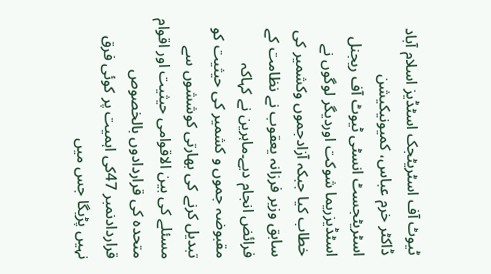ٹیوٹ آف اسٹریٹجک اسٹڈیز اسلام آباد ڈاکٹر خرم عباس، کمیونیکیشن اسٹریٹجسٹ انسٹی ٹیوٹ آف ریجنل اسٹڈیزریما شوکت اوردیگر لوگوں نے خطاب کیا جبکہ آزادجموں وکشمیر کی سابق وزیر فرزانہ یعقوب نے نظامت کے فرائض انجام دیے۔ماہرین نے کہاکہ مقبوضہ جموں و کشمیر کی حیثیت کو تبدیل کرنے کی بھارتی کوششوں سے مسئلے کی بین الاقوامی حیثیت اور اقوام متحدہ کی قراردادوں بالخصوص قراردادنمبر 47کی اہمیت پر کوئی فرق نہیں پڑیگا جس میں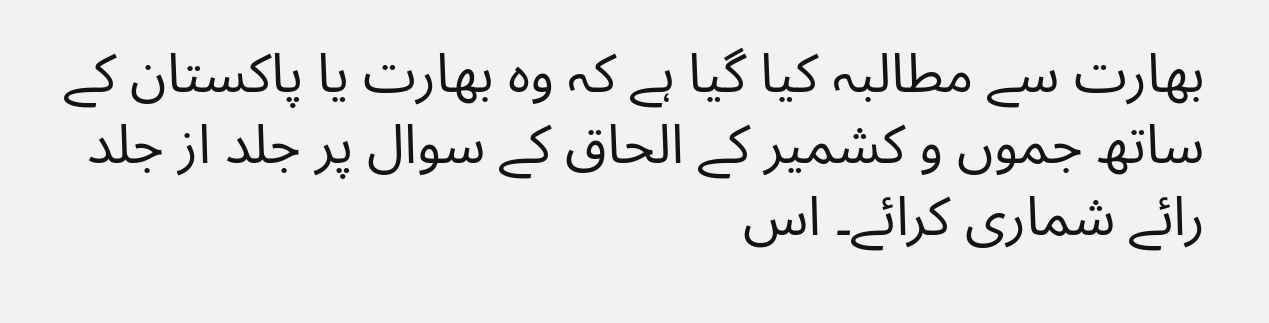بھارت سے مطالبہ کیا گیا ہے کہ وہ بھارت یا پاکستان کے ساتھ جموں و کشمیر کے الحاق کے سوال پر جلد از جلد رائے شماری کرائے۔ اس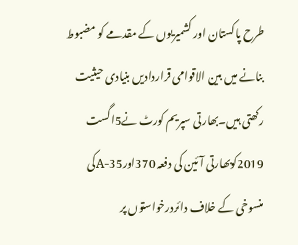طرح پاکستان اور کشمیریوں کے مقدمے کو مضبوط بنانے میں بین الاقوامی قراردادیں بنیادی حیثیت رکھتی ہیں۔بھارتی سپریم کورٹ نے5اگست 2019کوبھارتی آئین کی دفعہ 370اور35-Aکی منسوخی کے خلاف دائردرخواستوں پر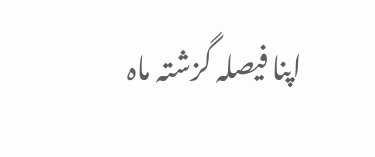اپنا فیصلہ گزشتہ ماہ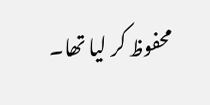محفوظ کر لیا تھا۔